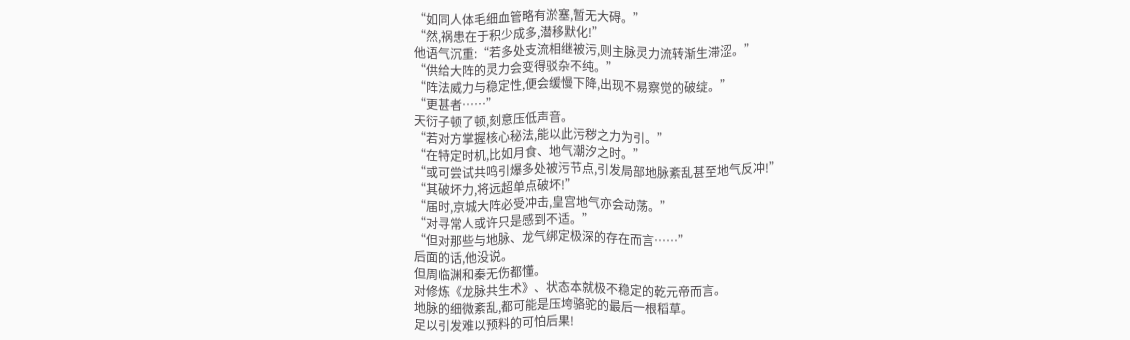“如同人体毛细血管略有淤塞,暂无大碍。”
“然,祸患在于积少成多,潜移默化!”
他语气沉重:“若多处支流相继被污,则主脉灵力流转渐生滞涩。”
“供给大阵的灵力会变得驳杂不纯。”
“阵法威力与稳定性,便会缓慢下降,出现不易察觉的破绽。”
“更甚者……”
天衍子顿了顿,刻意压低声音。
“若对方掌握核心秘法,能以此污秽之力为引。”
“在特定时机,比如月食、地气潮汐之时。”
“或可尝试共鸣引爆多处被污节点,引发局部地脉紊乱甚至地气反冲!”
“其破坏力,将远超单点破坏!”
“届时,京城大阵必受冲击,皇宫地气亦会动荡。”
“对寻常人或许只是感到不适。”
“但对那些与地脉、龙气绑定极深的存在而言……”
后面的话,他没说。
但周临渊和秦无伤都懂。
对修炼《龙脉共生术》、状态本就极不稳定的乾元帝而言。
地脉的细微紊乱,都可能是压垮骆驼的最后一根稻草。
足以引发难以预料的可怕后果!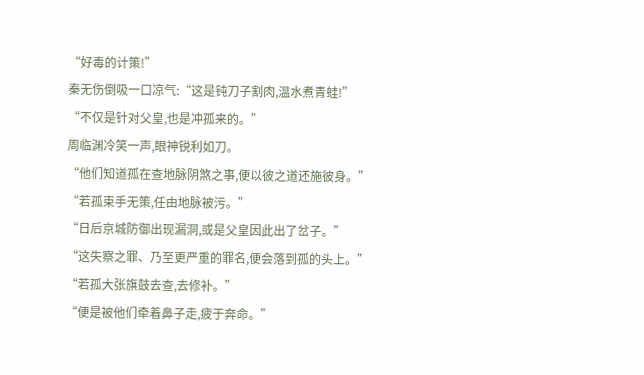“好毒的计策!”
秦无伤倒吸一口凉气:“这是钝刀子割肉,温水煮青蛙!”
“不仅是针对父皇,也是冲孤来的。”
周临渊冷笑一声,眼神锐利如刀。
“他们知道孤在查地脉阴煞之事,便以彼之道还施彼身。”
“若孤束手无策,任由地脉被污。”
“日后京城防御出现漏洞,或是父皇因此出了岔子。”
“这失察之罪、乃至更严重的罪名,便会落到孤的头上。”
“若孤大张旗鼓去查,去修补。”
“便是被他们牵着鼻子走,疲于奔命。”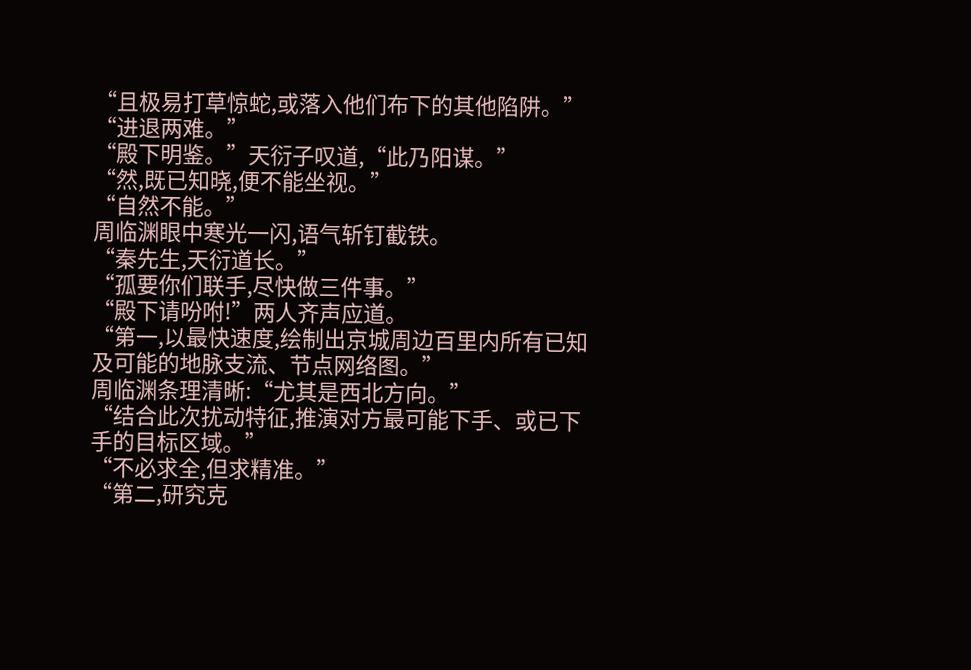“且极易打草惊蛇,或落入他们布下的其他陷阱。”
“进退两难。”
“殿下明鉴。”天衍子叹道,“此乃阳谋。”
“然,既已知晓,便不能坐视。”
“自然不能。”
周临渊眼中寒光一闪,语气斩钉截铁。
“秦先生,天衍道长。”
“孤要你们联手,尽快做三件事。”
“殿下请吩咐!”两人齐声应道。
“第一,以最快速度,绘制出京城周边百里内所有已知及可能的地脉支流、节点网络图。”
周临渊条理清晰:“尤其是西北方向。”
“结合此次扰动特征,推演对方最可能下手、或已下手的目标区域。”
“不必求全,但求精准。”
“第二,研究克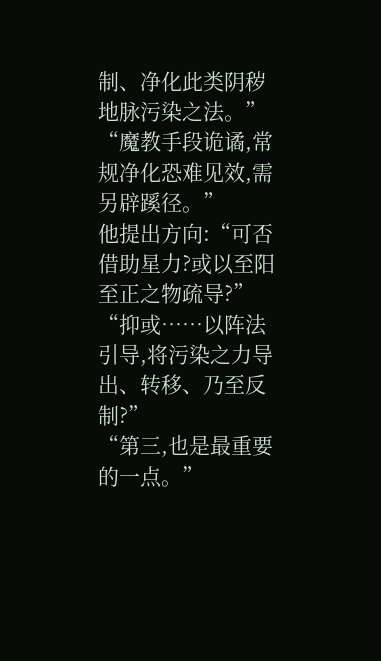制、净化此类阴秽地脉污染之法。”
“魔教手段诡谲,常规净化恐难见效,需另辟蹊径。”
他提出方向:“可否借助星力?或以至阳至正之物疏导?”
“抑或……以阵法引导,将污染之力导出、转移、乃至反制?”
“第三,也是最重要的一点。”